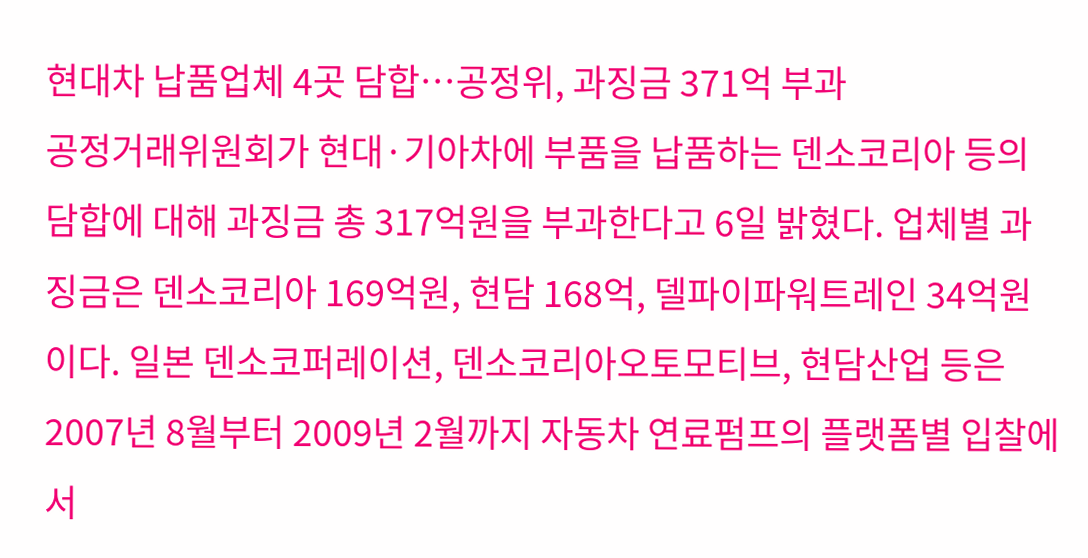현대차 납품업체 4곳 담합…공정위, 과징금 371억 부과
공정거래위원회가 현대·기아차에 부품을 납품하는 덴소코리아 등의 담합에 대해 과징금 총 317억원을 부과한다고 6일 밝혔다. 업체별 과징금은 덴소코리아 169억원, 현담 168억, 델파이파워트레인 34억원이다. 일본 덴소코퍼레이션, 덴소코리아오토모티브, 현담산업 등은 2007년 8월부터 2009년 2월까지 자동차 연료펌프의 플랫폼별 입찰에서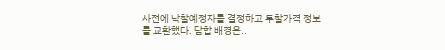사전에 낙찰예정자를 결정하고 투찰가격 정보를 교환했다. 담합 배경은..